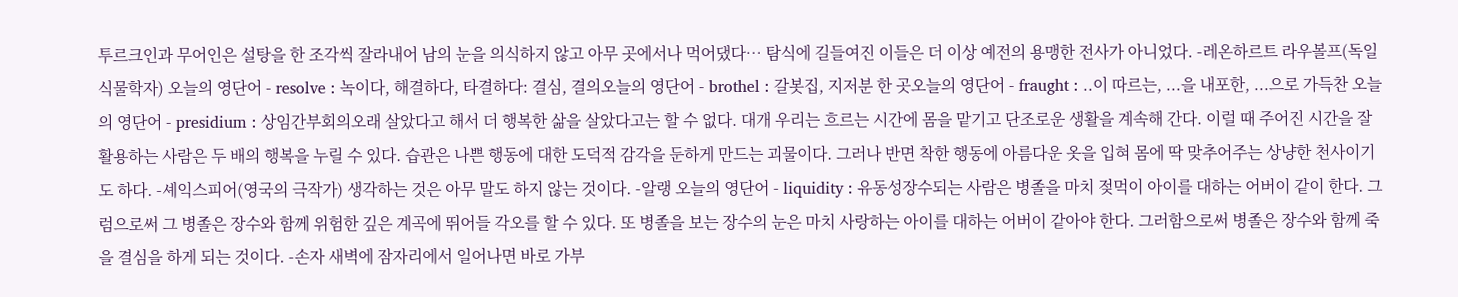투르크인과 무어인은 설탕을 한 조각씩 잘라내어 남의 눈을 의식하지 않고 아무 곳에서나 먹어댔다… 탐식에 길들여진 이들은 더 이상 예전의 용맹한 전사가 아니었다. -레온하르트 라우볼프(독일 식물학자) 오늘의 영단어 - resolve : 녹이다, 해결하다, 타결하다: 결심, 결의오늘의 영단어 - brothel : 갈봇집, 지저분 한 곳오늘의 영단어 - fraught : ..이 따르는, ...을 내포한, ...으로 가득찬 오늘의 영단어 - presidium : 상임간부회의오래 살았다고 해서 더 행복한 삶을 살았다고는 할 수 없다. 대개 우리는 흐르는 시간에 몸을 맡기고 단조로운 생활을 계속해 간다. 이럴 때 주어진 시간을 잘 활용하는 사람은 두 배의 행복을 누릴 수 있다. 습관은 나쁜 행동에 대한 도덕적 감각을 둔하게 만드는 괴물이다. 그러나 반면 착한 행동에 아름다운 옷을 입혀 몸에 딱 맞추어주는 상냥한 천사이기도 하다. -셰익스피어(영국의 극작가) 생각하는 것은 아무 말도 하지 않는 것이다. -알랭 오늘의 영단어 - liquidity : 유동성장수되는 사람은 병졸을 마치 젖먹이 아이를 대하는 어버이 같이 한다. 그럼으로써 그 병졸은 장수와 함께 위험한 깊은 계곡에 뛰어들 각오를 할 수 있다. 또 병졸을 보는 장수의 눈은 마치 사랑하는 아이를 대하는 어버이 같아야 한다. 그러함으로써 병졸은 장수와 함께 죽을 결심을 하게 되는 것이다. -손자 새벽에 잠자리에서 일어나면 바로 가부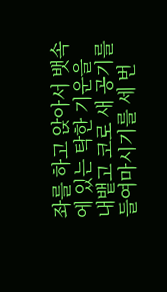좌를 하고 앉아서 뱃속에 있는 탁한 기운을 내뱉고 코로 새 공기를 들여마시기를 세 번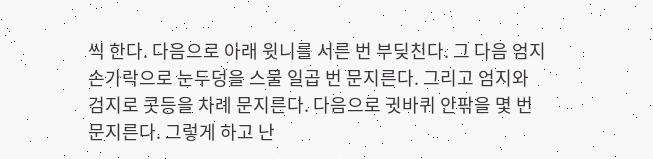씩 한다. 다음으로 아래 윗니를 서른 번 부딪친다. 그 다음 엄지손가락으로 눈두덩을 스물 일곱 번 문지른다. 그리고 엄지와 검지로 콧등을 차례 문지른다. 다음으로 귓바퀴 안팎을 몇 번 문지른다. 그렇게 하고 난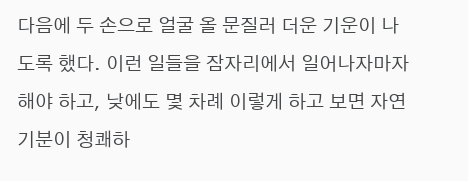다음에 두 손으로 얼굴 올 문질러 더운 기운이 나도록 했다. 이런 일들을 잠자리에서 일어나자마자 해야 하고, 낮에도 몇 차례 이렇게 하고 보면 자연 기분이 청쾌하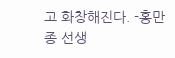고 화창해진다. -홍만종 선생